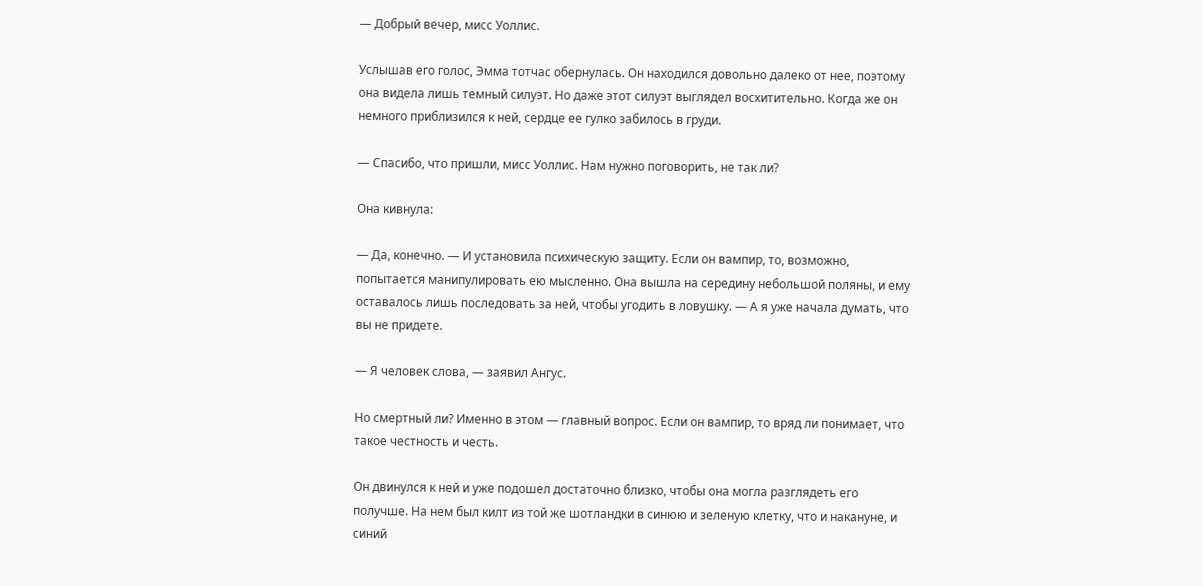— Добрый вечер, мисс Уоллис.

Услышав его голос, Эмма тотчас обернулась. Он находился довольно далеко от нее, поэтому она видела лишь темный силуэт. Но даже этот силуэт выглядел восхитительно. Когда же он немного приблизился к ней, сердце ее гулко забилось в груди.

— Спасибо, что пришли, мисс Уоллис. Нам нужно поговорить, не так ли?

Она кивнула:

— Да, конечно. — И установила психическую защиту. Если он вампир, то, возможно, попытается манипулировать ею мысленно. Она вышла на середину небольшой поляны, и ему оставалось лишь последовать за ней, чтобы угодить в ловушку. — А я уже начала думать, что вы не придете.

— Я человек слова, — заявил Ангус.

Но смертный ли? Именно в этом — главный вопрос. Если он вампир, то вряд ли понимает, что такое честность и честь.

Он двинулся к ней и уже подошел достаточно близко, чтобы она могла разглядеть его получше. На нем был килт из той же шотландки в синюю и зеленую клетку, что и накануне, и синий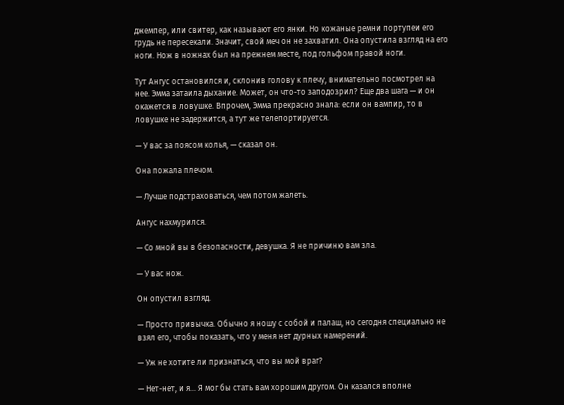джемпер, или свитер, как называют его янки. Но кожаные ремни портупеи его грудь не пересекали. Значит, свой меч он не захватил. Она опустила взгляд на его ноги. Нож в ножнах был на прежнем месте, под гольфом правой ноги.

Тут Ангус остановился и, склонив голову к плечу, внимательно посмотрел на нее. Эмма затаила дыхание. Может, он что-то заподозрил? Еще два шага — и он окажется в ловушке. Впрочем, Эмма прекрасно знала: если он вампир, то в ловушке не задержится, а тут же телепортируется.

— У вас за поясом колья, — сказал он.

Она пожала плечом.

— Лучше подстраховаться, чем потом жалеть.

Ангус нахмурился.

— Со мной вы в безопасности, девушка. Я не причиню вам зла.

— У вас нож.

Он опустил взгляд.

— Просто привычка. Обычно я ношу с собой и палаш, но сегодня специально не взял его, чтобы показать, что у меня нет дурных намерений.

— Уж не хотите ли признаться, что вы мой враг?

— Нет-нет, и я... Я мог бы стать вам хорошим другом. Он казался вполне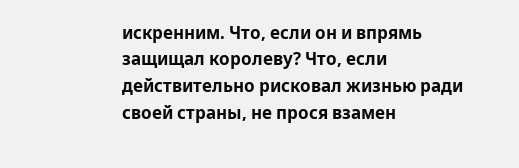искренним. Что, если он и впрямь защищал королеву? Что, если действительно рисковал жизнью ради своей страны, не прося взамен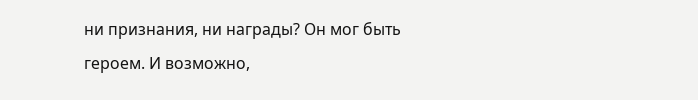ни признания, ни награды? Он мог быть героем. И возможно,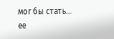мог бы стать... ее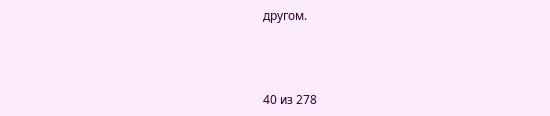другом.



40 из 278